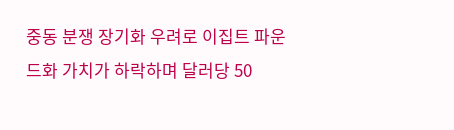중동 분쟁 장기화 우려로 이집트 파운드화 가치가 하락하며 달러당 50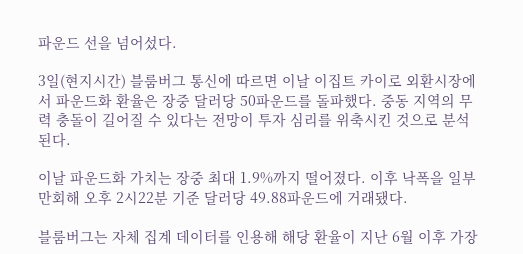파운드 선을 넘어섰다.

3일(현지시간) 블룸버그 통신에 따르면 이날 이집트 카이로 외환시장에서 파운드화 환율은 장중 달러당 50파운드를 돌파했다. 중동 지역의 무력 충돌이 길어질 수 있다는 전망이 투자 심리를 위축시킨 것으로 분석된다.

이날 파운드화 가치는 장중 최대 1.9%까지 떨어졌다. 이후 낙폭을 일부 만회해 오후 2시22분 기준 달러당 49.88파운드에 거래됐다.

블룸버그는 자체 집계 데이터를 인용해 해당 환율이 지난 6월 이후 가장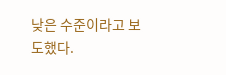낮은 수준이라고 보도했다.